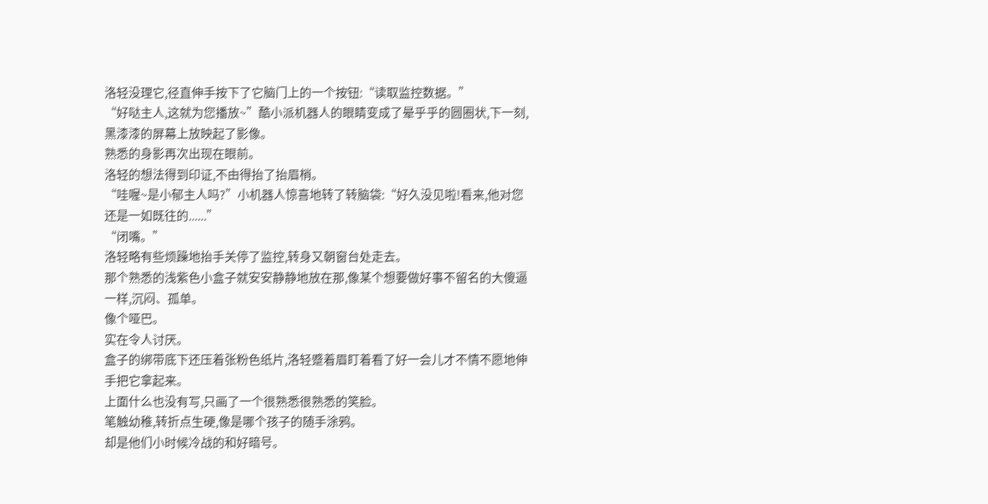洛轻没理它,径直伸手按下了它脑门上的一个按钮:“读取监控数据。”
“好哒主人,这就为您播放~”酷小派机器人的眼睛变成了晕乎乎的圆圈状,下一刻,黑漆漆的屏幕上放映起了影像。
熟悉的身影再次出现在眼前。
洛轻的想法得到印证,不由得抬了抬眉梢。
“哇喔~是小郁主人吗?”小机器人惊喜地转了转脑袋:“好久没见啦!看来,他对您还是一如既往的......”
“闭嘴。”
洛轻略有些烦躁地抬手关停了监控,转身又朝窗台处走去。
那个熟悉的浅紫色小盒子就安安静静地放在那,像某个想要做好事不留名的大傻逼一样,沉闷、孤单。
像个哑巴。
实在令人讨厌。
盒子的绑带底下还压着张粉色纸片,洛轻蹙着眉盯着看了好一会儿才不情不愿地伸手把它拿起来。
上面什么也没有写,只画了一个很熟悉很熟悉的笑脸。
笔触幼稚,转折点生硬,像是哪个孩子的随手涂鸦。
却是他们小时候冷战的和好暗号。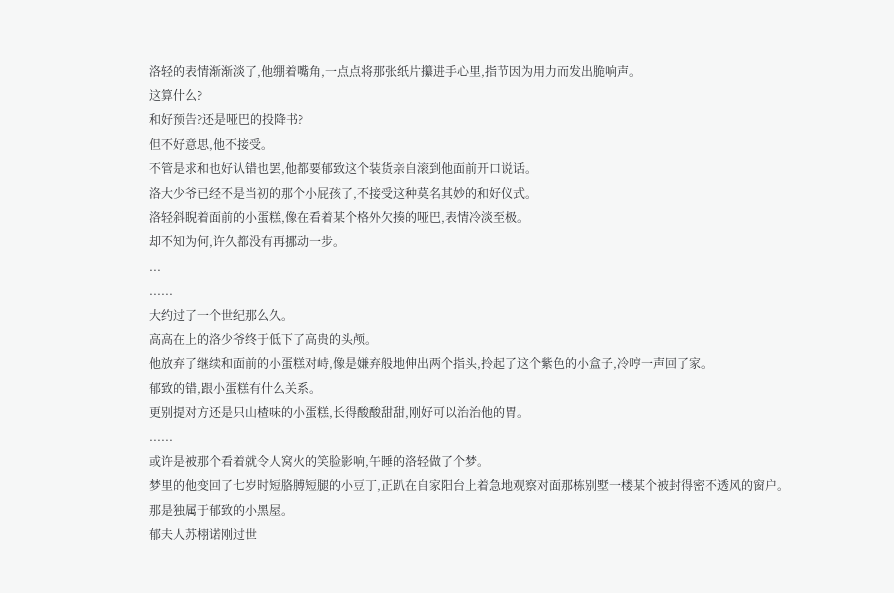洛轻的表情渐渐淡了,他绷着嘴角,一点点将那张纸片攥进手心里,指节因为用力而发出脆响声。
这算什么?
和好预告?还是哑巴的投降书?
但不好意思,他不接受。
不管是求和也好认错也罢,他都要郁致这个装货亲自滚到他面前开口说话。
洛大少爷已经不是当初的那个小屁孩了,不接受这种莫名其妙的和好仪式。
洛轻斜睨着面前的小蛋糕,像在看着某个格外欠揍的哑巴,表情冷淡至极。
却不知为何,许久都没有再挪动一步。
...
......
大约过了一个世纪那么久。
高高在上的洛少爷终于低下了高贵的头颅。
他放弃了继续和面前的小蛋糕对峙,像是嫌弃般地伸出两个指头,拎起了这个紫色的小盒子,冷哼一声回了家。
郁致的错,跟小蛋糕有什么关系。
更别提对方还是只山楂味的小蛋糕,长得酸酸甜甜,刚好可以治治他的胃。
......
或许是被那个看着就令人窝火的笑脸影响,午睡的洛轻做了个梦。
梦里的他变回了七岁时短胳膊短腿的小豆丁,正趴在自家阳台上着急地观察对面那栋别墅一楼某个被封得密不透风的窗户。
那是独属于郁致的小黑屋。
郁夫人苏栩诺刚过世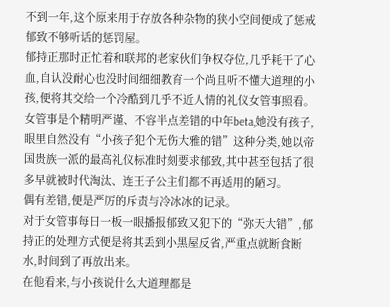不到一年,这个原来用于存放各种杂物的狭小空间便成了惩戒郁致不够听话的惩罚屋。
郁持正那时正忙着和联邦的老家伙们争权夺位,几乎耗干了心血,自认没耐心也没时间细细教育一个尚且听不懂大道理的小孩,便将其交给一个冷酷到几乎不近人情的礼仪女管事照看。
女管事是个精明严谨、不容半点差错的中年beta,她没有孩子,眼里自然没有“小孩子犯个无伤大雅的错”这种分类,她以帝国贵族一派的最高礼仪标准时刻要求郁致,其中甚至包括了很多早就被时代淘汰、连王子公主们都不再适用的陋习。
偶有差错,便是严厉的斥责与冷冰冰的记录。
对于女管事每日一板一眼播报郁致又犯下的“弥天大错”,郁持正的处理方式便是将其丢到小黑屋反省,严重点就断食断水,时间到了再放出来。
在他看来,与小孩说什么大道理都是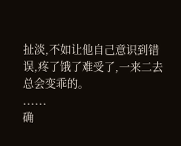扯淡,不如让他自己意识到错误,疼了饿了难受了,一来二去总会变乖的。
......
确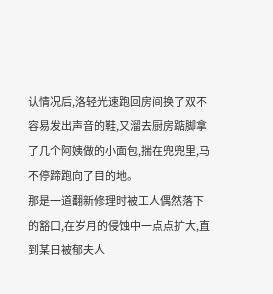认情况后,洛轻光速跑回房间换了双不容易发出声音的鞋,又溜去厨房踮脚拿了几个阿姨做的小面包,揣在兜兜里,马不停蹄跑向了目的地。
那是一道翻新修理时被工人偶然落下的豁口,在岁月的侵蚀中一点点扩大,直到某日被郁夫人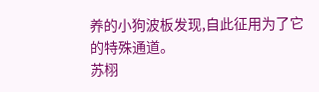养的小狗波板发现,自此征用为了它的特殊通道。
苏栩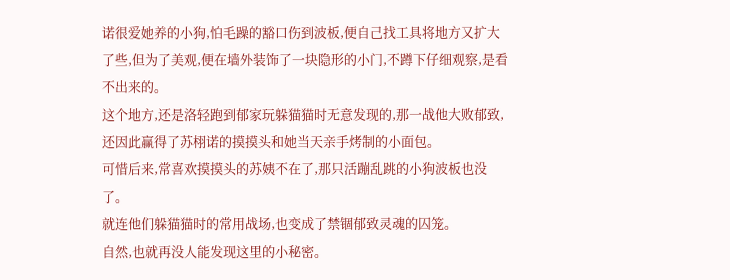诺很爱她养的小狗,怕毛躁的豁口伤到波板,便自己找工具将地方又扩大了些,但为了美观,便在墙外装饰了一块隐形的小门,不蹲下仔细观察,是看不出来的。
这个地方,还是洛轻跑到郁家玩躲猫猫时无意发现的,那一战他大败郁致,还因此赢得了苏栩诺的摸摸头和她当天亲手烤制的小面包。
可惜后来,常喜欢摸摸头的苏姨不在了,那只活蹦乱跳的小狗波板也没了。
就连他们躲猫猫时的常用战场,也变成了禁锢郁致灵魂的囚笼。
自然,也就再没人能发现这里的小秘密。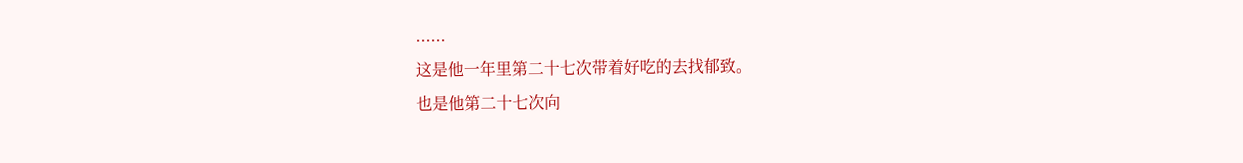......
这是他一年里第二十七次带着好吃的去找郁致。
也是他第二十七次向